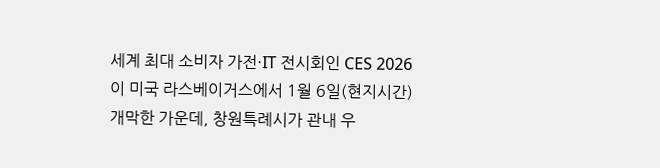세계 최대 소비자 가전·IT 전시회인 CES 2026이 미국 라스베이거스에서 1월 6일(현지시간) 개막한 가운데, 창원특례시가 관내 우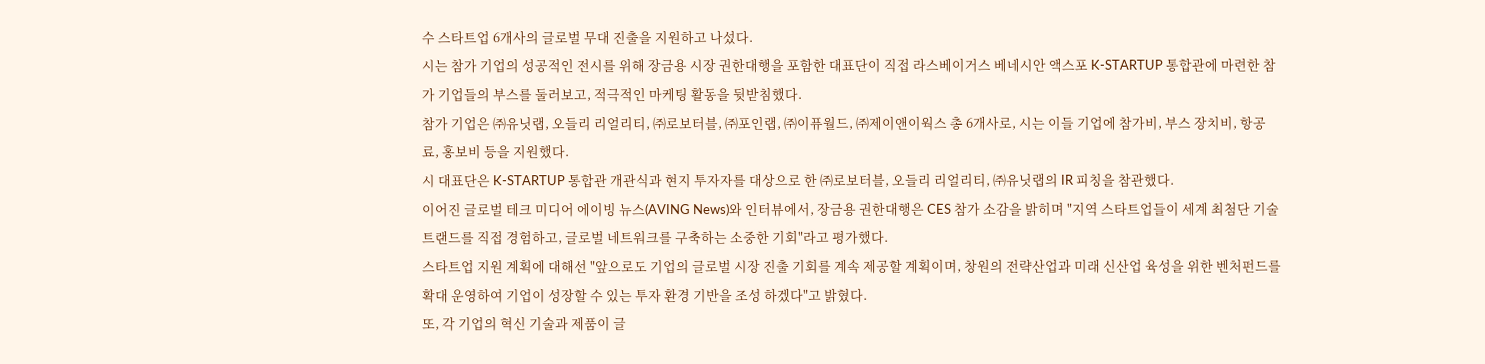수 스타트업 6개사의 글로벌 무대 진출을 지원하고 나섰다.
시는 참가 기업의 성공적인 전시를 위해 장금용 시장 권한대행을 포함한 대표단이 직접 라스베이거스 베네시안 액스포 K-STARTUP 통합관에 마련한 참가 기업들의 부스를 둘러보고, 적극적인 마케팅 활동을 뒷받침했다.
참가 기업은 ㈜유닛랩, 오들리 리얼리티, ㈜로보터블, ㈜포인랩, ㈜이퓨월드, ㈜제이앤이웍스 총 6개사로, 시는 이들 기업에 참가비, 부스 장치비, 항공료, 홍보비 등을 지원했다.
시 대표단은 K-STARTUP 통합관 개관식과 현지 투자자를 대상으로 한 ㈜로보터블, 오들리 리얼리티, ㈜유닛랩의 IR 피칭을 참관했다.
이어진 글로벌 테크 미디어 에이빙 뉴스(AVING News)와 인터뷰에서, 장금용 권한대행은 CES 참가 소감을 밝히며 "지역 스타트업들이 세계 최첨단 기술 트랜드를 직접 경험하고, 글로벌 네트워크를 구축하는 소중한 기회"라고 평가했다.
스타트업 지원 계획에 대해선 "앞으로도 기업의 글로벌 시장 진출 기회를 계속 제공할 계획이며, 창원의 전략산업과 미래 신산업 육성을 위한 벤처펀드를 확대 운영하여 기업이 성장할 수 있는 투자 환경 기반을 조성 하겠다"고 밝혔다.
또, 각 기업의 혁신 기술과 제품이 글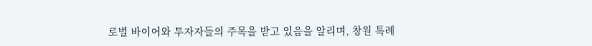로벌 바이어와 투자자들의 주목을 받고 있음을 알리며, 창원 특례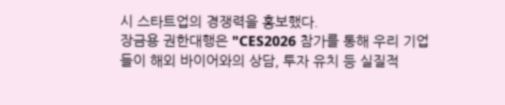시 스타트업의 경쟁력을 홍보했다.
장금용 권한대행은 "CES2026 참가를 통해 우리 기업들이 해외 바이어와의 상담, 투자 유치 등 실질적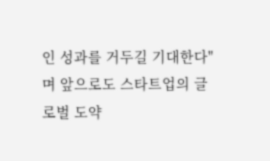인 성과를 거두길 기대한다"며 앞으로도 스타트업의 글로벌 도약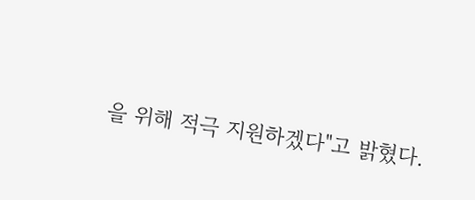을 위해 적극 지원하겠다"고 밝혔다.